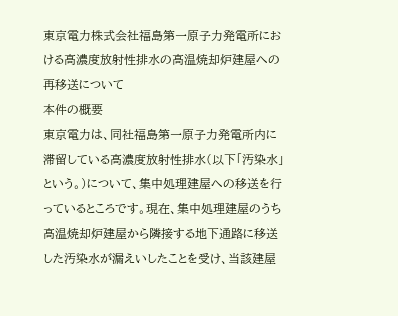東京電力株式会社福島第一原子力発電所における高濃度放射性排水の高温焼却炉建屋への再移送について
本件の概要
東京電力は、同社福島第一原子力発電所内に滞留している高濃度放射性排水(以下「汚染水」という。)について、集中処理建屋への移送を行っているところです。現在、集中処理建屋のうち高温焼却炉建屋から隣接する地下通路に移送した汚染水が漏えいしたことを受け、当該建屋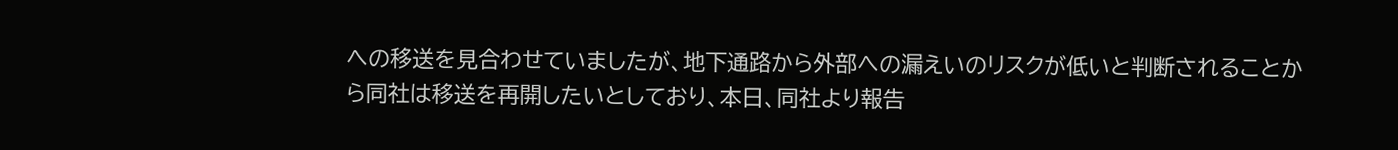への移送を見合わせていましたが、地下通路から外部への漏えいのリスクが低いと判断されることから同社は移送を再開したいとしており、本日、同社より報告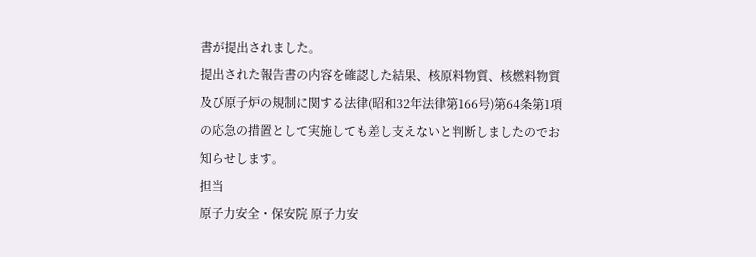書が提出されました。
提出された報告書の内容を確認した結果、核原料物質、核燃料物質及び原子炉の規制に関する法律(昭和32年法律第166号)第64条第1項の応急の措置として実施しても差し支えないと判断しましたのでお知らせします。
担当
原子力安全・保安院 原子力安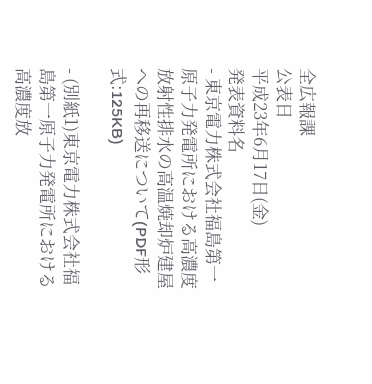全広報課
公表日
平成23年6月17日(金)
発表資料名
- 東京電力株式会社福島第一原子力発電所における高濃度放射性排水の高温焼却炉建屋への再移送について(PDF形式:125KB)

- (別紙1)東京電力株式会社福島第一原子力発電所における高濃度放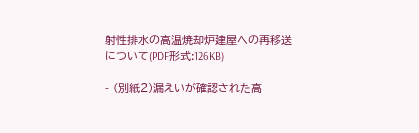射性排水の高温焼却炉建屋への再移送について(PDF形式:126KB)

- (別紙2)漏えいが確認された高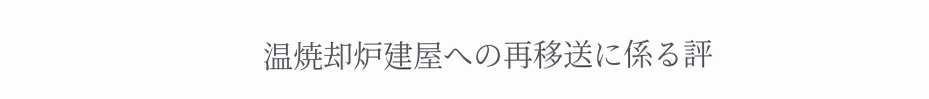温焼却炉建屋への再移送に係る評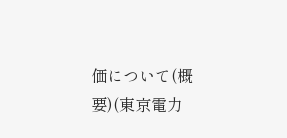価について(概要)(東京電力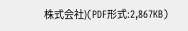株式会社)(PDF形式:2,867KB)